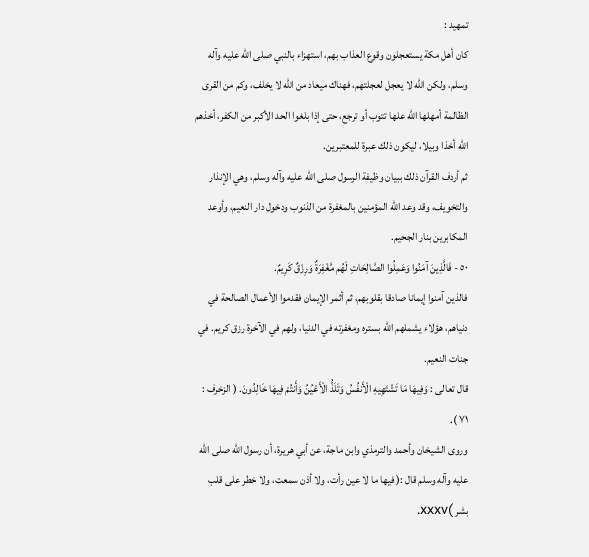تمهيد :
كان أهل مكة يستعجلون وقوع العذاب بهم، استهزاء بالنبي صلى الله عليه وآله وسلم، ولكن الله لا يعجل لعجلتهم، فهناك ميعاد من الله لا يخلف، وكم من القرى الظالمة أمهلها الله علها تتوب أو ترجع، حتى إذا بلغوا الحد الأكبر من الكفر، أخذهم الله أخذا وبيلا، ليكون ذلك عبرة للمعتبرين.
ثم أردف القرآن ذلك ببيان وظيفة الرسول صلى الله عليه وآله وسلم، وهي الإنذار والتخويف، وقد وعد الله المؤمنين بالمغفرة من الذنوب ودخول دار النعيم، وأوعد المكابرين بنار الجحيم.
٥٠ - فَالَّذِينَ آمَنُوا وَعَمِلُوا الصَّالِحَاتِ لَهُم مَّغْفِرَةٌ وَرِزْقٌ كَرِيمٌ.
فالذين آمنوا إيمانا صادقا بقلوبهم، ثم أثمر الإيمان فقدموا الأعمال الصالحة في دنياهم، هؤلاء يشملهم الله بستره ومغفرته في الدنيا، ولهم في الآخرة رزق كريم. في جنات النعيم.
قال تعالى : وَفِيهَا مَا تَشْتَهِيهِ الْأَنفُسُ وَتَلَذُّ الْأَعْيُنُ وَأَنتُمْ فِيهَا خَالِدُونَ. ( الزخرف : ٧١ ).
وروى الشيخان وأحمد والترمذي وابن ماجة، عن أبي هريرة، أن رسول الله صلى الله عليه وآله وسلم قال :( فيها ما لا عين رأت، ولا أذن سمعت، ولا خطر على قلب بشر )xxxv.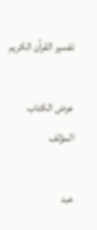تفسير القرآن الكريم

عرض الكتاب
المؤلف

عبد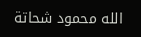الله محمود شحاتة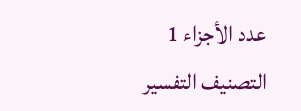عدد الأجزاء 1
التصنيف التفسير